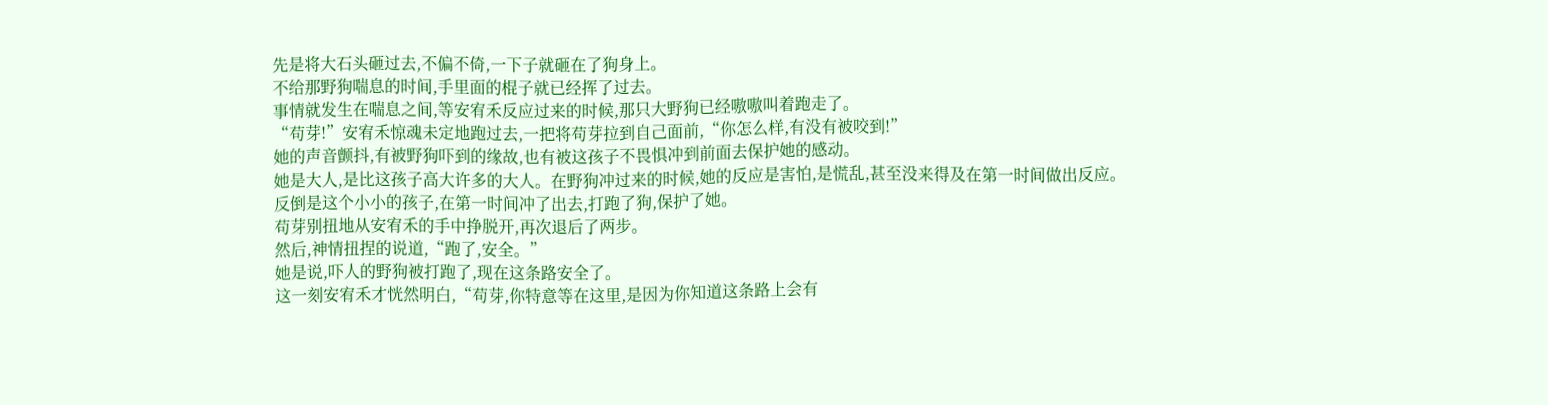先是将大石头砸过去,不偏不倚,一下子就砸在了狗身上。
不给那野狗喘息的时间,手里面的棍子就已经挥了过去。
事情就发生在喘息之间,等安宥禾反应过来的时候,那只大野狗已经嗷嗷叫着跑走了。
“苟芽!”安宥禾惊魂未定地跑过去,一把将苟芽拉到自己面前,“你怎么样,有没有被咬到!”
她的声音颤抖,有被野狗吓到的缘故,也有被这孩子不畏惧冲到前面去保护她的感动。
她是大人,是比这孩子高大许多的大人。在野狗冲过来的时候,她的反应是害怕,是慌乱,甚至没来得及在第一时间做出反应。
反倒是这个小小的孩子,在第一时间冲了出去,打跑了狗,保护了她。
苟芽别扭地从安宥禾的手中挣脱开,再次退后了两步。
然后,神情扭捏的说道,“跑了,安全。”
她是说,吓人的野狗被打跑了,现在这条路安全了。
这一刻安宥禾才恍然明白,“苟芽,你特意等在这里,是因为你知道这条路上会有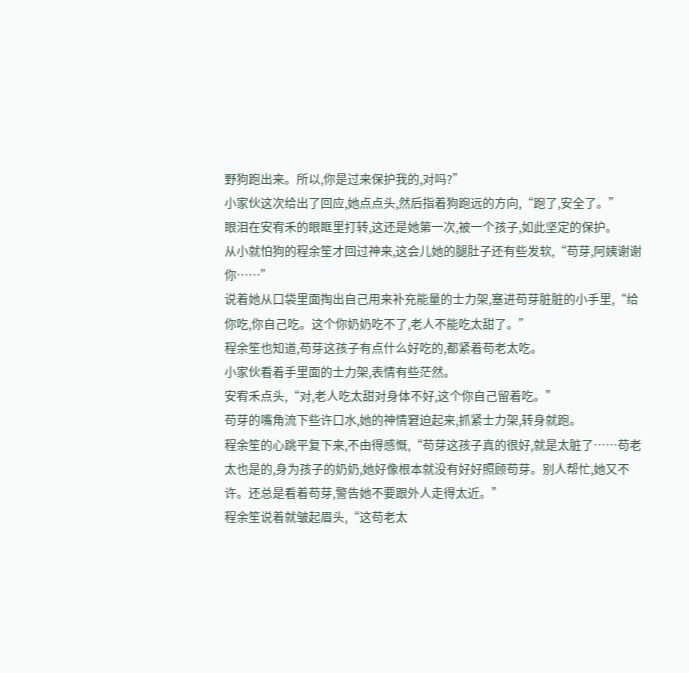野狗跑出来。所以,你是过来保护我的,对吗?”
小家伙这次给出了回应,她点点头,然后指着狗跑远的方向,“跑了,安全了。”
眼泪在安宥禾的眼眶里打转,这还是她第一次,被一个孩子,如此坚定的保护。
从小就怕狗的程余笙才回过神来,这会儿她的腿肚子还有些发软,“苟芽,阿姨谢谢你……”
说着她从口袋里面掏出自己用来补充能量的士力架,塞进苟芽脏脏的小手里,“给你吃,你自己吃。这个你奶奶吃不了,老人不能吃太甜了。”
程余笙也知道,苟芽这孩子有点什么好吃的,都紧着苟老太吃。
小家伙看着手里面的士力架,表情有些茫然。
安宥禾点头,“对,老人吃太甜对身体不好,这个你自己留着吃。”
苟芽的嘴角流下些许口水,她的神情窘迫起来,抓紧士力架,转身就跑。
程余笙的心跳平复下来,不由得感慨,“苟芽这孩子真的很好,就是太脏了……苟老太也是的,身为孩子的奶奶,她好像根本就没有好好照顾苟芽。别人帮忙,她又不许。还总是看着苟芽,警告她不要跟外人走得太近。”
程余笙说着就皱起眉头,“这苟老太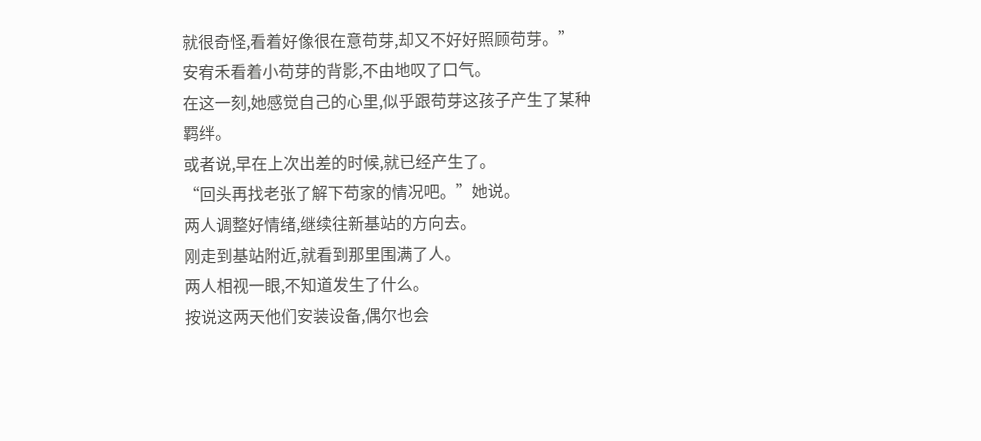就很奇怪,看着好像很在意苟芽,却又不好好照顾苟芽。”
安宥禾看着小苟芽的背影,不由地叹了口气。
在这一刻,她感觉自己的心里,似乎跟苟芽这孩子产生了某种羁绊。
或者说,早在上次出差的时候,就已经产生了。
“回头再找老张了解下苟家的情况吧。”她说。
两人调整好情绪,继续往新基站的方向去。
刚走到基站附近,就看到那里围满了人。
两人相视一眼,不知道发生了什么。
按说这两天他们安装设备,偶尔也会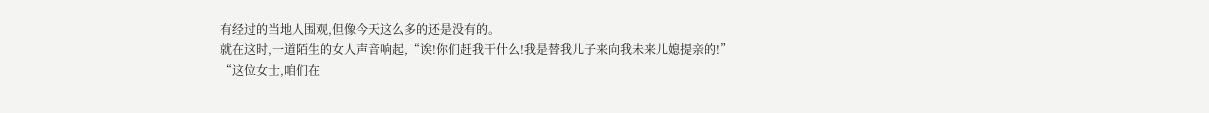有经过的当地人围观,但像今天这么多的还是没有的。
就在这时,一道陌生的女人声音响起,“诶!你们赶我干什么!我是替我儿子来向我未来儿媳提亲的!”
“这位女士,咱们在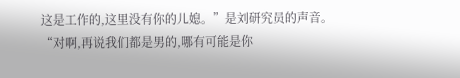这是工作的,这里没有你的儿媳。”是刘研究员的声音。
“对啊,再说我们都是男的,哪有可能是你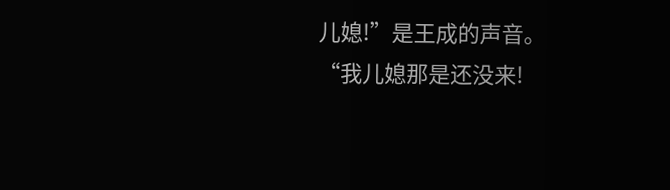儿媳!”是王成的声音。
“我儿媳那是还没来!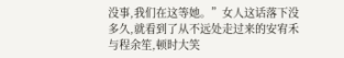没事,我们在这等她。”女人这话落下没多久,就看到了从不远处走过来的安宥禾与程余笙,顿时大笑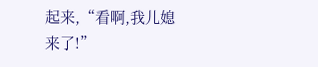起来,“看啊,我儿媳来了!”